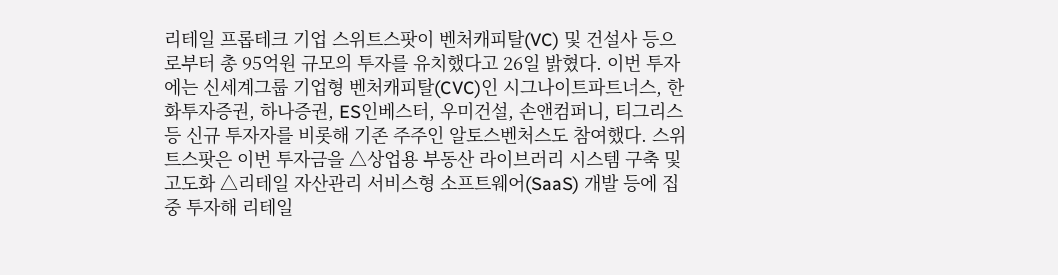리테일 프롭테크 기업 스위트스팟이 벤처캐피탈(VC) 및 건설사 등으로부터 총 95억원 규모의 투자를 유치했다고 26일 밝혔다. 이번 투자에는 신세계그룹 기업형 벤처캐피탈(CVC)인 시그나이트파트너스, 한화투자증권, 하나증권, ES인베스터, 우미건설, 손앤컴퍼니, 티그리스 등 신규 투자자를 비롯해 기존 주주인 알토스벤처스도 참여했다. 스위트스팟은 이번 투자금을 △상업용 부동산 라이브러리 시스템 구축 및 고도화 △리테일 자산관리 서비스형 소프트웨어(SaaS) 개발 등에 집중 투자해 리테일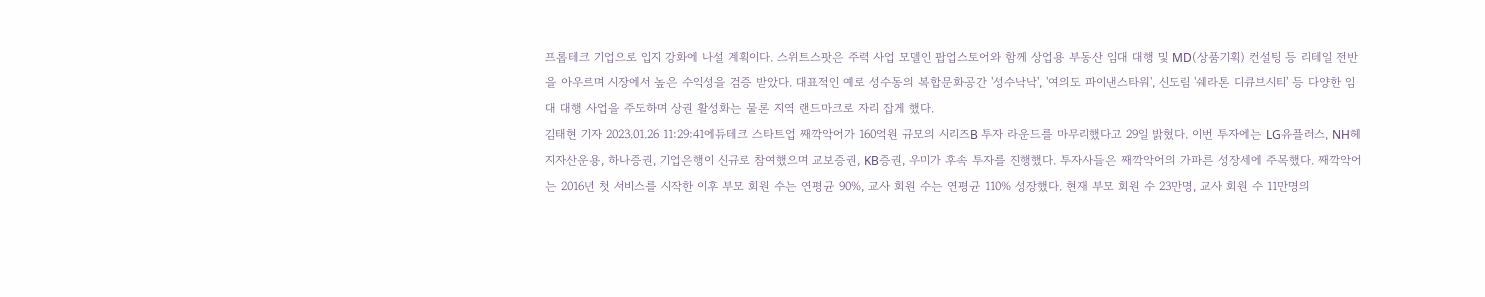프롭테크 기업으로 입지 강화에 나설 계획이다. 스위트스팟은 주력 사업 모델인 팝업스토어와 함께 상업용 부동산 임대 대행 및 MD(상품기획) 컨설팅 등 리테일 전반을 아우르며 시장에서 높은 수익성을 검증 받았다. 대표적인 예로 성수동의 복합문화공간 '성수낙낙', '여의도 파이낸스타워', 신도림 '쉐라톤 디큐브시티' 등 다양한 임대 대행 사업을 주도하며 상권 활성화는 물론 지역 랜드마크로 자리 잡게 했다.
김태현 기자 2023.01.26 11:29:41에듀테크 스타트업 째깍악어가 160억원 규모의 시리즈B 투자 라운드를 마무리했다고 29일 밝혔다. 이번 투자에는 LG유플러스, NH헤지자산운용, 하나증권, 기업은행이 신규로 참여했으며 교보증권, KB증권, 우미가 후속 투자를 진행했다. 투자사들은 째깍악어의 가파른 성장세에 주목했다. 째깍악어는 2016년 첫 서비스를 시작한 이후 부모 회원 수는 연평균 90%, 교사 회원 수는 연평균 110% 성장했다. 현재 부모 회원 수 23만명, 교사 회원 수 11만명의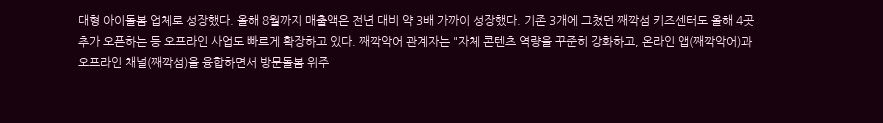대형 아이돌봄 업체로 성장했다. 올해 8월까지 매출액은 전년 대비 약 3배 가까이 성장했다. 기존 3개에 그쳤던 째깍섬 키즈센터도 올해 4곳 추가 오픈하는 등 오프라인 사업도 빠르게 확장하고 있다. 째깍악어 관계자는 "자체 콘텐츠 역량을 꾸준히 강화하고, 온라인 앱(째깍악어)과 오프라인 채널(째깍섬)을 융합하면서 방문돌봄 위주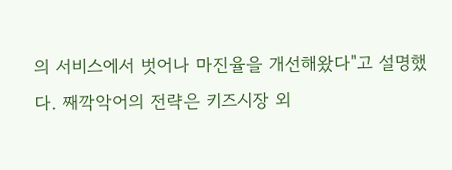의 서비스에서 벗어나 마진율을 개선해왔다"고 설명했다. 째깍악어의 전략은 키즈시장 외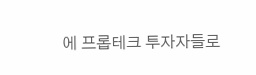에 프롭테크 투자자들로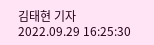김태현 기자 2022.09.29 16:25:30